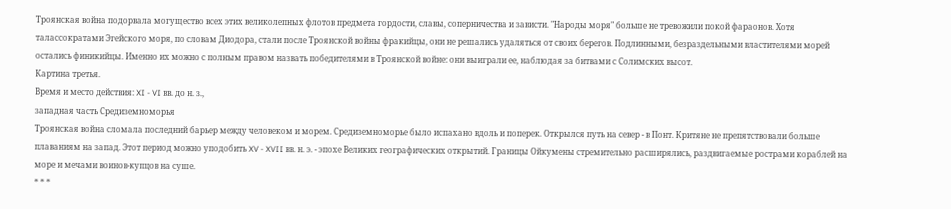Троянская война подорвала могущество всех этих великолепных флотов предмета гордости, славы, соперничества и зависти. "Народы моря" больше не тревожили покой фараонов. Хотя талассократами Эгейского моря, по словам Диодора, стали после Троянской войны фракийцы, они не решались удаляться от своих берегов. Подлинными, безраздельными властителями морей остались финикийцы. Именно их можно с полным правом назвать победителями в Троянской войне: они выиграли ее, наблюдая за битвами с Солимских высот.
Картина третья.
Время и место действия: XI - VI вв. до н. з.,
западная часть Средиземноморья
Троянская война сломала последний барьер между человеком и морем. Средиземноморье было испахано вдоль и поперек. Открылся путь на север - в Понт. Критяне не препятствовали больше плаваниям на запад. Этот период можно уподобить XV - XVII вв. н. э. - эпохе Великих географических открытий. Границы Ойкумены стремительно расширялись, раздвигаемые рострами кораблей на море и мечами воинов-купцов на суше.
* * *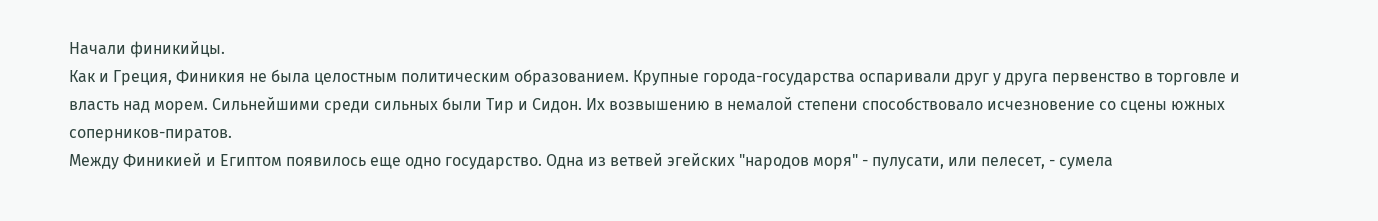Начали финикийцы.
Как и Греция, Финикия не была целостным политическим образованием. Крупные города-государства оспаривали друг у друга первенство в торговле и власть над морем. Сильнейшими среди сильных были Тир и Сидон. Их возвышению в немалой степени способствовало исчезновение со сцены южных соперников-пиратов.
Между Финикией и Египтом появилось еще одно государство. Одна из ветвей эгейских "народов моря" - пулусати, или пелесет, - сумела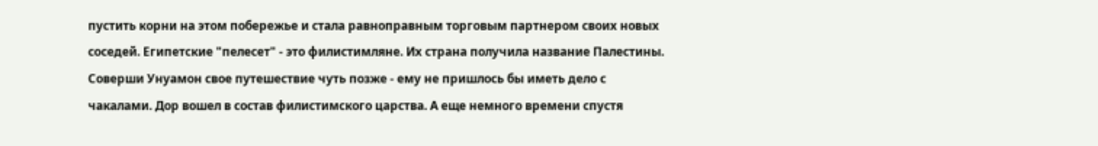пустить корни на этом побережье и стала равноправным торговым партнером своих новых соседей. Египетские "пелесет" - это филистимляне. Их страна получила название Палестины. Соверши Унуамон свое путешествие чуть позже - ему не пришлось бы иметь дело с чакалами. Дор вошел в состав филистимского царства. А еще немного времени спустя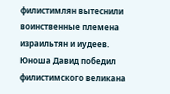филистимлян вытеснили воинственные племена израильтян и иудеев. Юноша Давид победил филистимского великана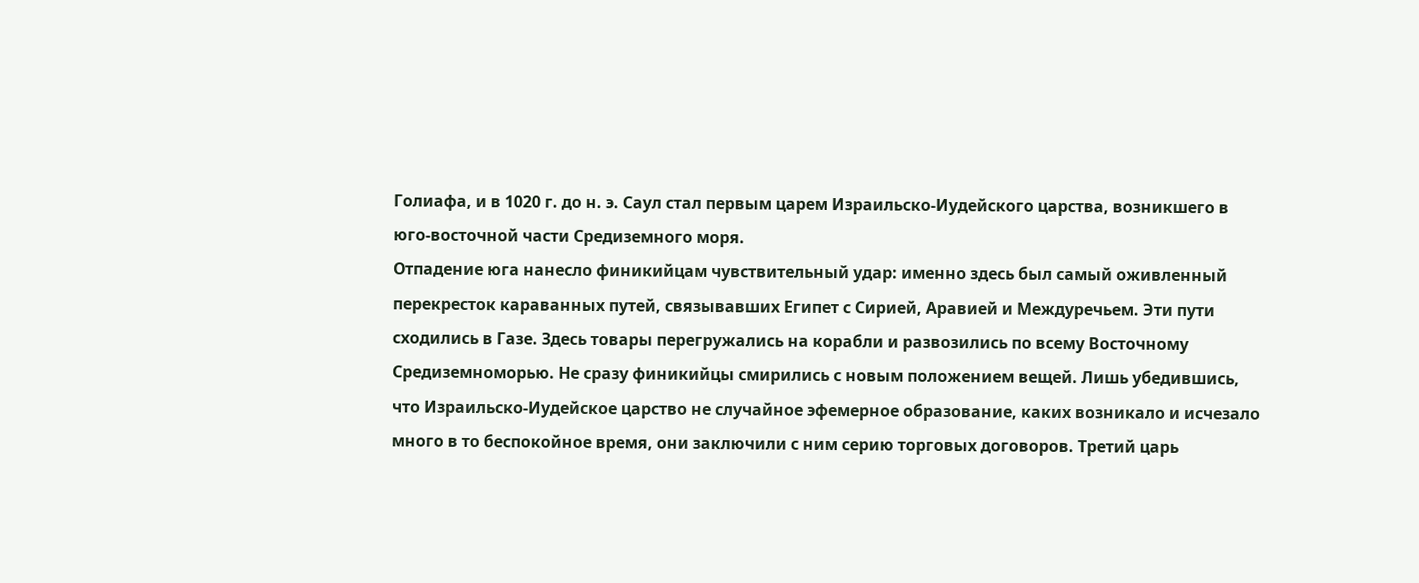Голиафа, и в 1020 г. до н. э. Саул стал первым царем Израильско-Иудейского царства, возникшего в юго-восточной части Средиземного моря.
Отпадение юга нанесло финикийцам чувствительный удар: именно здесь был самый оживленный перекресток караванных путей, связывавших Египет с Сирией, Аравией и Междуречьем. Эти пути сходились в Газе. Здесь товары перегружались на корабли и развозились по всему Восточному Средиземноморью. Не сразу финикийцы смирились с новым положением вещей. Лишь убедившись, что Израильско-Иудейское царство не случайное эфемерное образование, каких возникало и исчезало много в то беспокойное время, они заключили с ним серию торговых договоров. Третий царь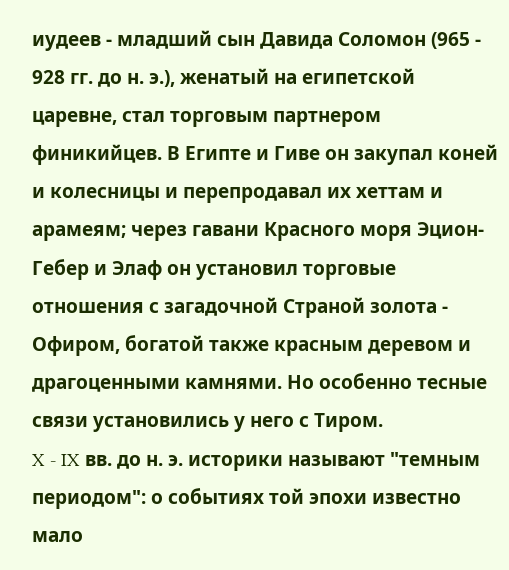иудеев - младший сын Давида Соломон (965 - 928 гг. до н. э.), женатый на египетской царевне, стал торговым партнером финикийцев. В Египте и Гиве он закупал коней и колесницы и перепродавал их хеттам и арамеям; через гавани Красного моря Эцион-Гебер и Элаф он установил торговые отношения с загадочной Страной золота - Офиром, богатой также красным деревом и драгоценными камнями. Но особенно тесные связи установились у него с Тиром.
X - IX вв. до н. э. историки называют "темным периодом": о событиях той эпохи известно мало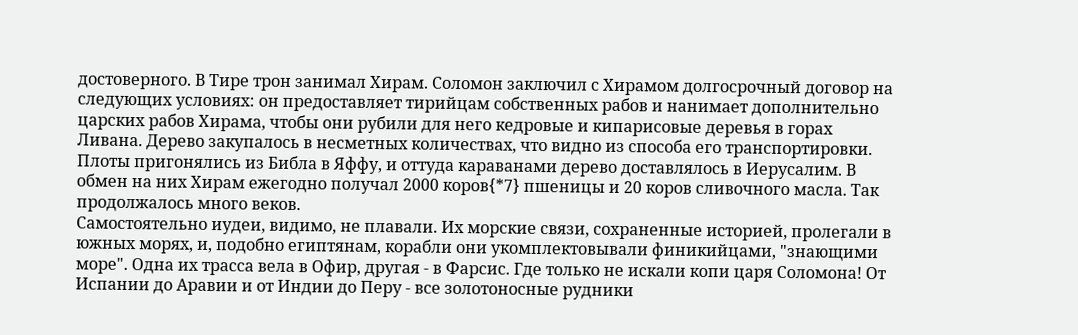достоверного. В Тире трон занимал Хирам. Соломон заключил с Хирамом долгосрочный договор на следующих условиях: он предоставляет тирийцам собственных рабов и нанимает дополнительно царских рабов Хирама, чтобы они рубили для него кедровые и кипарисовые деревья в горах Ливана. Дерево закупалось в несметных количествах, что видно из способа его транспортировки. Плоты пригонялись из Библа в Яффу, и оттуда караванами дерево доставлялось в Иерусалим. В обмен на них Хирам ежегодно получал 2000 коров{*7} пшеницы и 20 коров сливочного масла. Так продолжалось много веков.
Самостоятельно иудеи, видимо, не плавали. Их морские связи, сохраненные историей, пролегали в южных морях, и, подобно египтянам, корабли они укомплектовывали финикийцами, "знающими море". Одна их трасса вела в Офир, другая - в Фарсис. Где только не искали копи царя Соломона! От Испании до Аравии и от Индии до Перу - все золотоносные рудники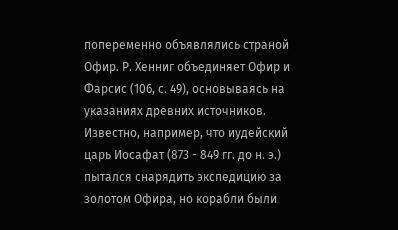попеременно объявлялись страной Офир. Р. Хенниг объединяет Офир и Фарсис (106, с. 49), основываясь на указаниях древних источников. Известно, например, что иудейский царь Иосафат (873 - 849 гг. до н. э.) пытался снарядить экспедицию за золотом Офира, но корабли были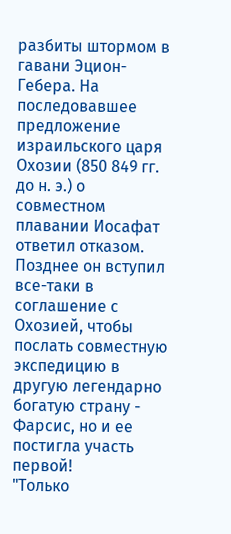разбиты штормом в гавани Эцион-Гебера. На последовавшее предложение израильского царя Охозии (850 849 гг. до н. э.) о совместном плавании Иосафат ответил отказом. Позднее он вступил все-таки в соглашение с Охозией, чтобы послать совместную экспедицию в другую легендарно богатую страну - Фарсис, но и ее постигла участь первой!
"Только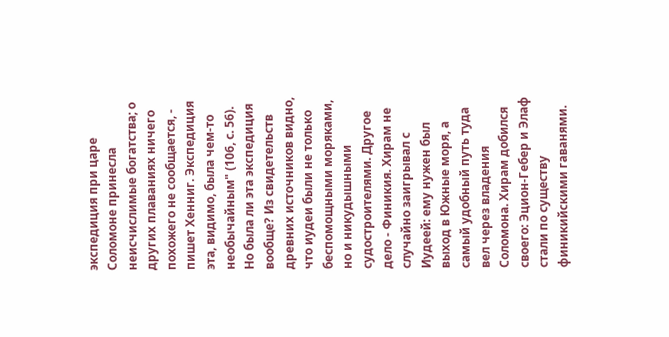экспедиция при царе Соломоне принесла неисчислимые богатства; о других плаваниях ничего похожего не сообщается, - пишет Хенниг. Экспедиция эта, видимо, была чем-то необычайным" (106, с. 56). Но была ли эта экспедиция вообще? Из свидетельств древних источников видно, что иудеи были не только беспомощными моряками, но и никудышными судостроителями. Другое дело - Финикия. Хирам не случайно заигрывал с Иудеей: ему нужен был выход в Южные моря, а самый удобный путь туда вел через владения Соломона. Хирам добился своего: Эцион-Гебер и Элаф стали по существу финикийскими гаванями.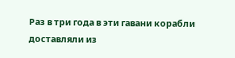Раз в три года в эти гавани корабли доставляли из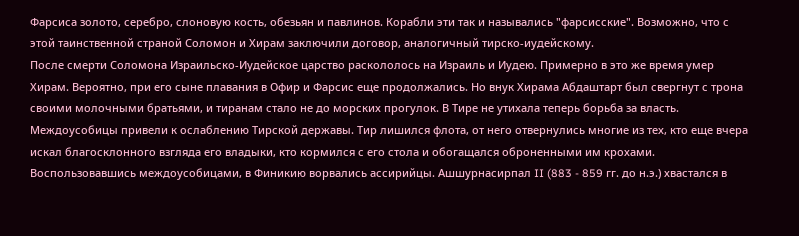Фарсиса золото, серебро, слоновую кость, обезьян и павлинов. Корабли эти так и назывались "фарсисские". Возможно, что с этой таинственной страной Соломон и Хирам заключили договор, аналогичный тирско-иудейскому.
После смерти Соломона Израильско-Иудейское царство раскололось на Израиль и Иудею. Примерно в это же время умер Хирам. Вероятно, при его сыне плавания в Офир и Фарсис еще продолжались. Но внук Хирама Абдаштарт был свергнут с трона своими молочными братьями, и тиранам стало не до морских прогулок. В Тире не утихала теперь борьба за власть. Междоусобицы привели к ослаблению Тирской державы. Тир лишился флота, от него отвернулись многие из тех, кто еще вчера искал благосклонного взгляда его владыки, кто кормился с его стола и обогащался оброненными им крохами.
Воспользовавшись междоусобицами, в Финикию ворвались ассирийцы. Ашшурнасирпал II (883 - 859 гг. до н.э.) хвастался в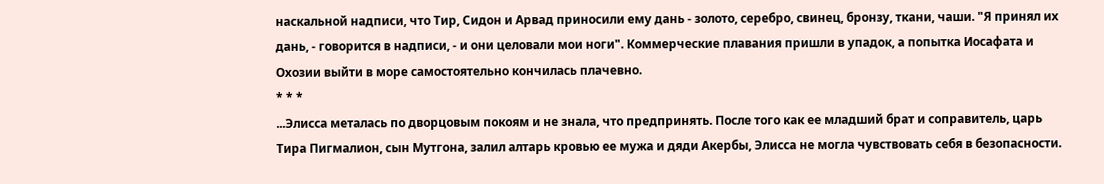наскальной надписи, что Тир, Сидон и Арвад приносили ему дань - золото, серебро, свинец, бронзу, ткани, чаши. "Я принял их дань, - говорится в надписи, - и они целовали мои ноги". Коммерческие плавания пришли в упадок, а попытка Иосафата и Охозии выйти в море самостоятельно кончилась плачевно.
* * *
...Элисса металась по дворцовым покоям и не знала, что предпринять. После того как ее младший брат и соправитель, царь Тира Пигмалион, сын Мутгона, залил алтарь кровью ее мужа и дяди Акербы, Элисса не могла чувствовать себя в безопасности.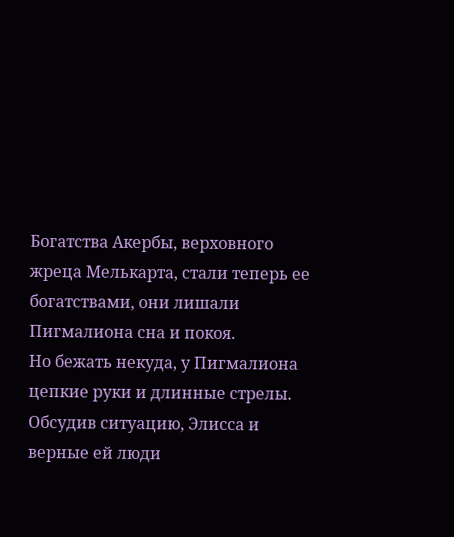Богатства Акербы, верховного жреца Мелькарта, стали теперь ее богатствами, они лишали Пигмалиона сна и покоя.
Но бежать некуда, у Пигмалиона цепкие руки и длинные стрелы. Обсудив ситуацию, Элисса и верные ей люди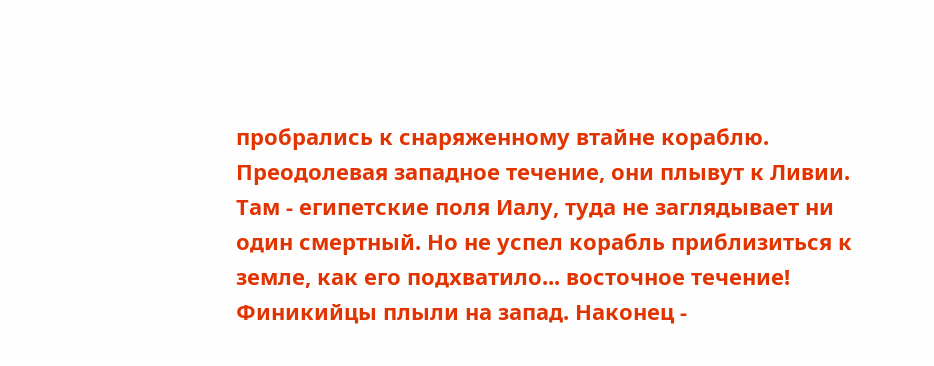пробрались к снаряженному втайне кораблю. Преодолевая западное течение, они плывут к Ливии. Там - египетские поля Иалу, туда не заглядывает ни один смертный. Но не успел корабль приблизиться к земле, как его подхватило... восточное течение! Финикийцы плыли на запад. Наконец -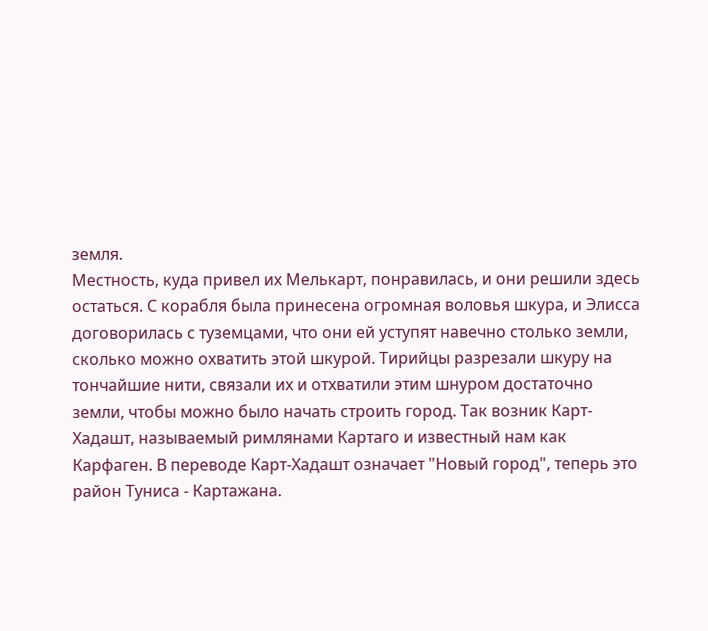земля.
Местность, куда привел их Мелькарт, понравилась, и они решили здесь остаться. С корабля была принесена огромная воловья шкура, и Элисса договорилась с туземцами, что они ей уступят навечно столько земли, сколько можно охватить этой шкурой. Тирийцы разрезали шкуру на тончайшие нити, связали их и отхватили этим шнуром достаточно земли, чтобы можно было начать строить город. Так возник Карт-Хадашт, называемый римлянами Картаго и известный нам как Карфаген. В переводе Карт-Хадашт означает "Новый город", теперь это район Туниса - Картажана.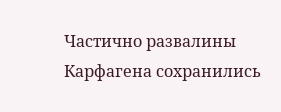Частично развалины Карфагена сохранились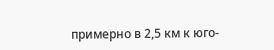примерно в 2,5 км к юго-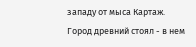западу от мыса Картаж.
Город древний стоял - в нем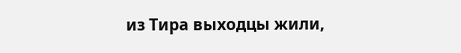из Тира выходцы жили,